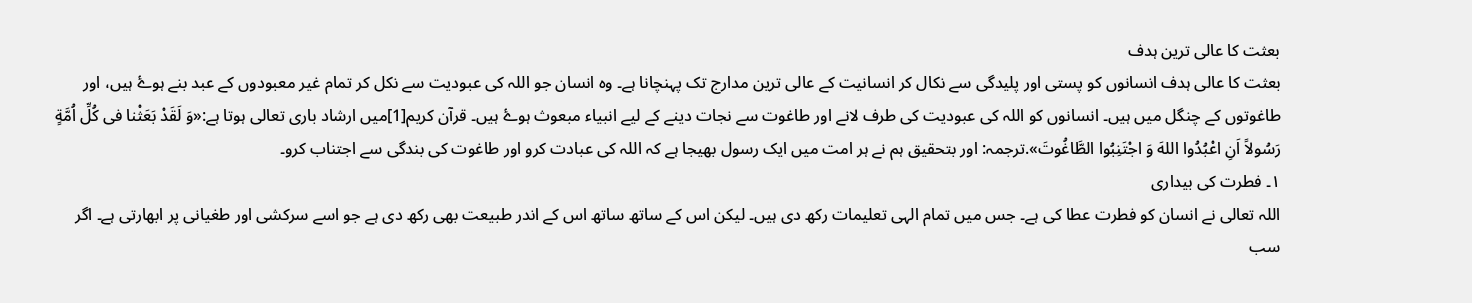بعثت کا عالی ترین ہدف
بعثت کا عالی ہدف انسانوں کو پستی اور پلیدگی سے نکال کر انسانیت کے عالی ترین مدارج تک پہنچانا ہے۔ وہ انسان جو اللہ کی عبودیت سے نکل کر تمام غیر معبودوں کے عبد بنے ہوۓ ہیں، اور طاغوتوں کے چنگل میں ہیں۔ انسانوں کو اللہ کی عبودیت کی طرف لانے اور طاغوت سے نجات دینے کے لیے انبیاء مبعوث ہوۓ ہیں۔ قرآن کریم[1]میں ارشاد باری تعالی ہوتا ہے:«وَ لَقَدْ بَعَثْنا فی کُلِّ اُمَّةٍ رَسُولاً اَنِ اعْبُدُوا اللهَ وَ اجْتَنِبُوا الطَّاغُوتَ».ترجمہ: اور بتحقیق ہم نے ہر امت میں ایک رسول بھیجا ہے کہ اللہ کی عبادت کرو اور طاغوت کی بندگی سے اجتناب کرو۔
۱۔ فطرت کی بیداری
اللہ تعالی نے انسان کو فطرت عطا کی ہے۔ جس میں تمام الہی تعلیمات رکھ دی ہیں۔ لیکن اس کے ساتھ ساتھ اس کے اندر طبیعت بھی رکھ دی ہے جو اسے سرکشی اور طغیانی پر ابھارتی ہے۔ اگر سب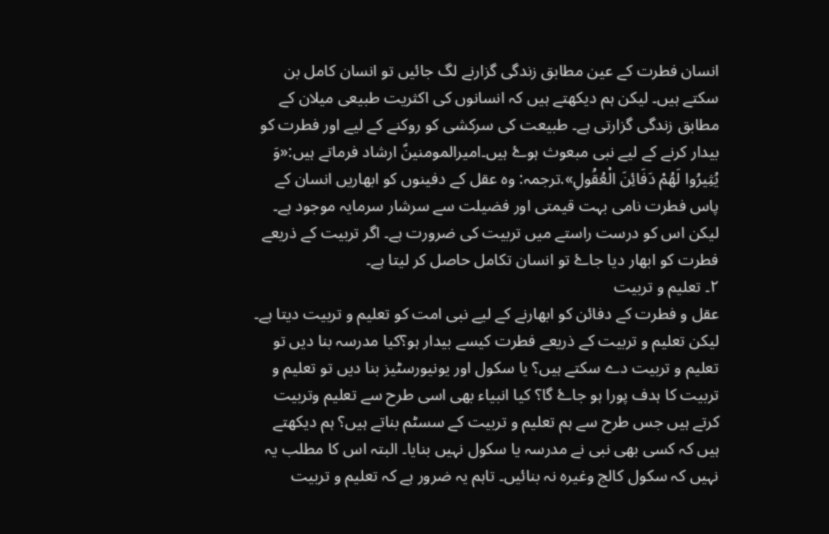انسان فطرت کے عین مطابق زندگی گزارنے لگ جائیں تو انسان کامل بن سکتے ہیں۔ لیکن ہم دیکھتے ہیں کہ انسانوں کی اکثریت طبیعی میلان کے مطابق زندگی گزارتی ہے۔ طبیعت کی سرکشی کو روکنے کے لیے اور فطرت کو بیدار کرنے کے لیے نبی مبعوث ہوۓ ہیں۔امیرالمومنینؑ ارشاد فرماتے ہیں:«وَ يُثِيرُوا لَهُمْ دَفَائِنَ الْعُقُولِ».ترجمہ: وہ عقل کے دفینوں کو ابھاریں انسان کے پاس فطرت نامی بہت قیمتی اور فضیلت سے سرشار سرمایہ موجود ہے۔ لیکن اس کو درست راستے میں تربیت کی ضرورت ہے۔ اگر تربیت کے ذریعے فطرت کو ابھار دیا جاۓ تو انسان تکامل حاصل کر لیتا ہے۔
۲۔ تعلیم و تربیت
عقل و فطرت کے دفائن کو ابھارنے کے لیے نبی امت کو تعلیم و تربیت دیتا ہے۔ لیکن تعلیم و تربیت کے ذریعے فطرت کیسے بیدار ہو؟کیا مدرسہ بنا دیں تو تعلیم و تربیت دے سکتے ہیں؟ یا سکول اور یونیورسٹیز بنا دیں تو تعلیم و تربیت کا ہدف پورا ہو جاۓ گا؟ کیا انبیاء بھی اسی طرح سے تعلیم وتربیت کرتے ہیں جس طرح سے ہم تعلیم و تربیت کے سسٹم بناتے ہیں؟ ہم دیکھتے ہیں کہ کسی بھی نبی نے مدرسہ یا سکول نہیں بنایا۔ البتہ اس کا مطلب یہ نہیں کہ سکول کالج وغیرہ نہ بنائیں۔ تاہم یہ ضرور ہے کہ تعلیم و تربیت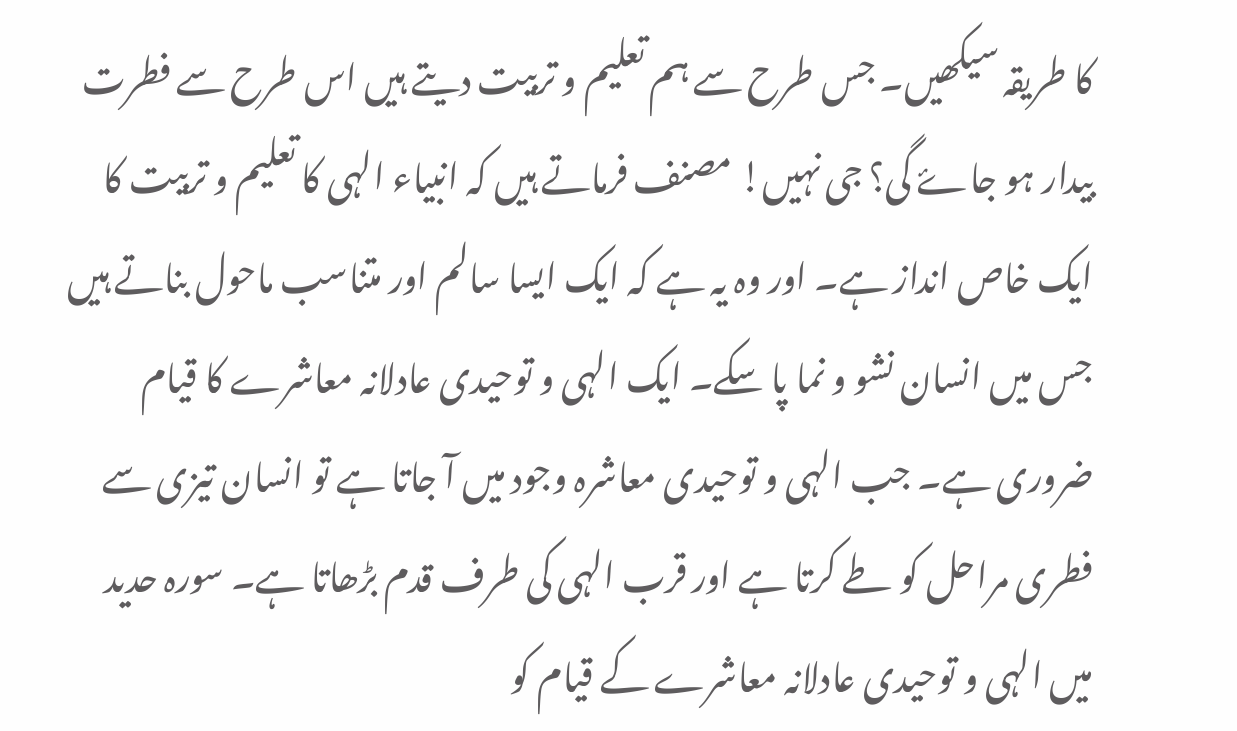کا طریقہ سیکھیں۔ جس طرح سے ہم تعلیم و تربیت دیتے ہیں اس طرح سے فطرت بیدار ہو جاۓ گی؟ جی نہیں! مصنف فرماتے ہیں کہ انبیاء الہی کا تعلیم و تربیت کا ایک خاص انداز ہے۔ اور وہ یہ ہے کہ ایک ایسا سالم اور متناسب ماحول بناتے ہیں جس میں انسان نشو و نما پا سکے۔ ایک الہی و توحیدی عادلانہ معاشرے کا قیام ضروری ہے۔ جب الہی و توحیدی معاشرہ وجود میں آ جاتا ہے تو انسان تیزی سے فطری مراحل کو طے کرتا ہے اور قرب الہی کی طرف قدم بڑھاتا ہے۔ سورہ حدید میں الہی و توحیدی عادلانہ معاشرے کے قیام کو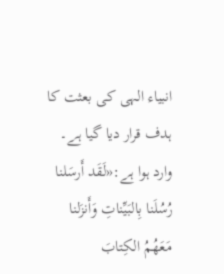انبیاء الہی کی بعثت کا ہدف قرار دیا گیا ہے۔ وارد ہوا ہے:«لَقَد أَرسَلنا رُسُلَنا بِالبَيِّناتِ وَأَنزَلنا مَعَهُمُ الكِتابَ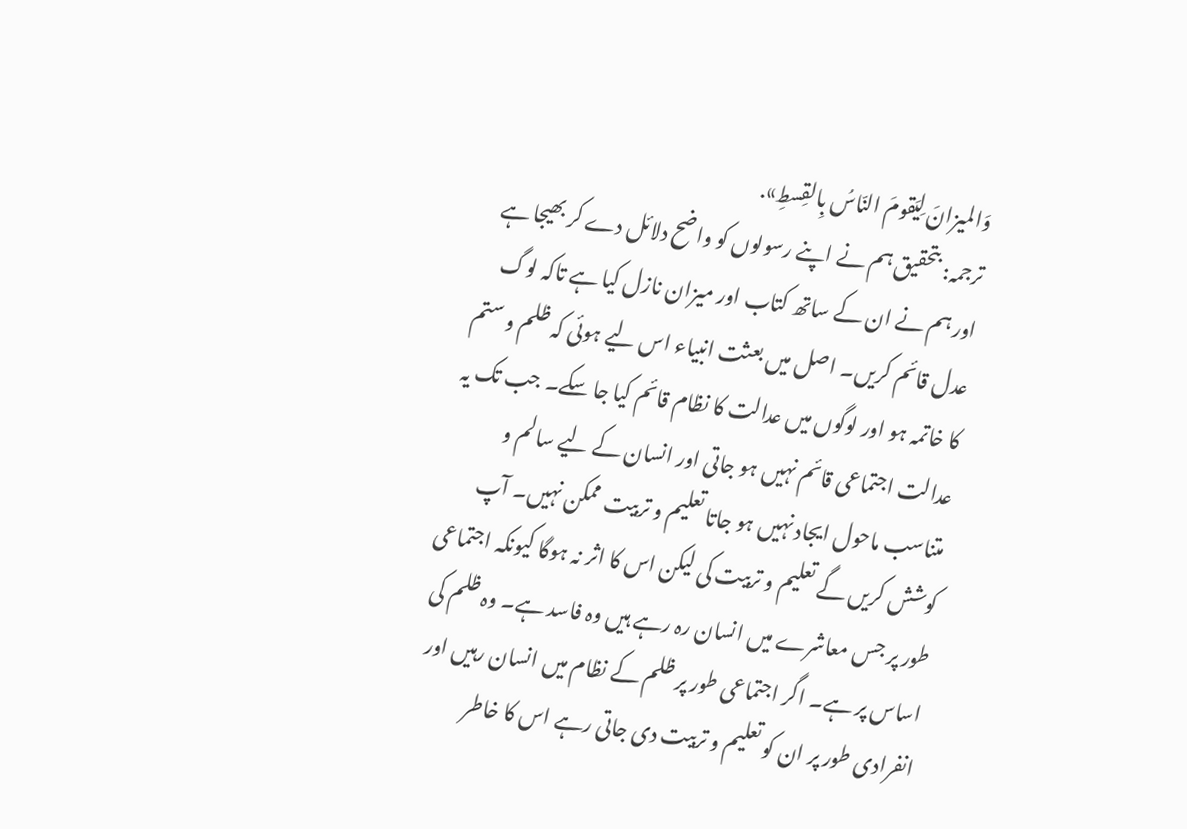وَالميزانَ لِيَقومَ النّاسُ بِالقِسطِ».
ترجمہ: بتحقیق ہم نے اپنے رسولوں کو واضح دلائل دے کر بھیجا ہے اور ہم نے ان کے ساتھ کتاب اور میزان نازل کیا ہے تاکہ لوگ عدل قائم کریں۔ اصل میں بعثت انبیاء اس لیے ہوئی کہ ظلم و ستم کا خاتمہ ہو اور لوگوں میں عدالت کا نظام قائم کیا جا سکے۔ جب تک یہ عدالت اجتماعی قائم نہیں ہو جاتی اور انسان کے لیے سالم و متناسب ماحول ایجاد نہیں ہو جاتا تعلیم و تربیت ممکن نہیں۔ آپ کوشش کریں گے تعلیم و تربیت کی لیکن اس کا اثر نہ ہوگا کیونکہ اجتماعی طور پر جس معاشرے میں انسان رہ رہے ہیں وہ فاسد ہے۔ وہ ظلم کی اساس پر ہے۔ اگر اجتماعی طور پر ظلم کے نظام میں انسان رہیں اور انفرادی طور پر ان کو تعلیم و تربیت دی جاتی رہے اس کا خاطر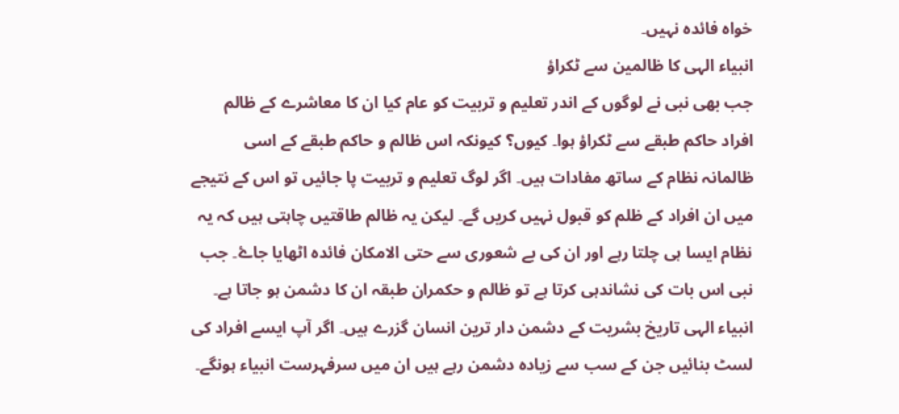خواہ فائدہ نہیں۔
انبیاء الہی کا ظالمین سے ٹکراؤ
جب بھی نبی نے لوگوں کے اندر تعلیم و تربیت کو عام کیا ان کا معاشرے کے ظالم افراد حاکم طبقے سے ٹکراؤ ہوا۔ کیوں؟ کیونکہ اس ظالم و حاکم طبقے کے اسی ظالمانہ نظام کے ساتھ مفادات ہیں۔ اگر لوگ تعلیم و تربیت پا جائیں تو اس کے نتیجے میں ان افراد کے ظلم کو قبول نہیں کریں گے۔ لیکن یہ ظالم طاقتیں چاہتی ہیں کہ یہ نظام ایسا ہی چلتا رہے اور ان کی بے شعوری سے حتی الامکان فائدہ اٹھایا جاۓ۔ جب نبی اس بات کی نشاندہی کرتا ہے تو ظالم و حکمران طبقہ ان کا دشمن ہو جاتا ہے۔ انبیاء الہی تاریخ بشریت کے دشمن دار ترین انسان گزرے ہیں۔ اگر آپ ایسے افراد کی لسٹ بنائیں جن کے سب سے زیادہ دشمن رہے ہیں ان میں سرفہرست انبیاء ہونگے۔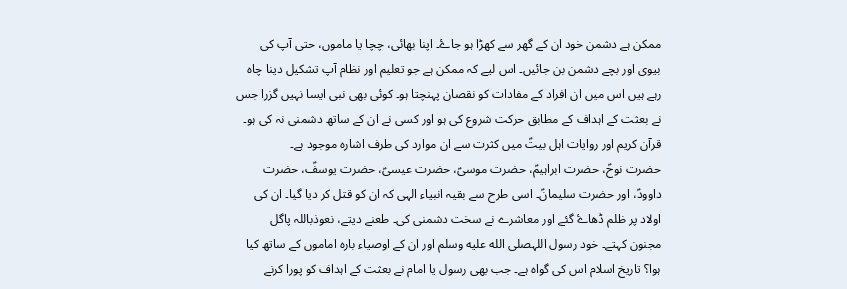ممکن ہے دشمن خود ان کے گھر سے کھڑا ہو جاۓ۔ اپنا بھائی، چچا یا ماموں، حتی آپ کی بیوی اور بچے دشمن بن جائیں۔ اس لیے کہ ممکن ہے جو تعلیم اور نظام آپ تشکیل دینا چاہ رہے ہیں اس میں ان افراد کے مفادات کو نقصان پہنچتا ہو۔ کوئی بھی نبی ایسا نہیں گزرا جس نے بعثت کے اہداف کے مطابق حرکت شروع کی ہو اور کسی نے ان کے ساتھ دشمنی نہ کی ہو۔ قرآن کریم اور روایات اہل بیتؑ میں کثرت سے ان موارد کی طرف اشارہ موجود ہے۔
حضرت نوحؑ، حضرت ابراہیمؑ، حضرت موسیؑ، حضرت عیسیؑ، حضرت یوسفؑ، حضرت داوودؑ، اور حضرت سلیمانؑ۔ اسی طرح سے بقیہ انبیاء الہی کہ ان کو قتل کر دیا گیا۔ ان کی اولاد پر ظلم ڈھاۓ گئے اور معاشرے نے سخت دشمنی کی۔ طعنے دیتے، نعوذباللہ پاگل مجنون کہتے۔ خود رسول اللہصلى الله عليه وسلم اور ان کے اوصیاء بارہ اماموں کے ساتھ کیا ہوا؟ تاریخ اسلام اس کی گواہ ہے۔ جب بھی رسول یا امام نے بعثت کے اہداف کو پورا کرنے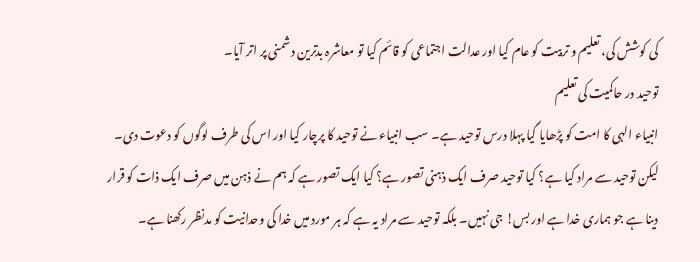کی کوشش کی، تعلیم و تربیت کو عام کیا اور عدالت اجتماعی کو قائم کیا تو معاشرہ بدترین دشمنی پر اتر آیا۔
توحید در حاکمیت کی تعلیم
انبیاء الہی کا امت کو پڑھایا گیا پہلا درس توحید ہے۔ سب انبیاء نے توحید کا پرچار کیا اور اس کی طرف لوگوں کو دعوت دی۔ لیکن توحید سے مراد کیا ہے؟ کیا توحید صرف ایک ذہنی تصور ہے؟ کیا ایک تصور ہے کہ ہم نے ذہن میں صرف ایک ذات کو قرار دینا ہے جو ہماری خدا ہے اور بس! جی نہیں۔ بلکہ توحید سے مراد یہ ہے کہ ہر مورد میں خدا کی وحدانیت کو مدنظر رکھنا ہے۔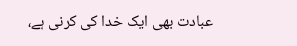عبادت بھی ایک خدا کی کرنی ہے،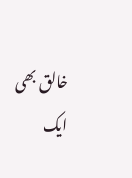خالق بھی ایک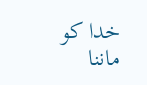خدا کو ماننا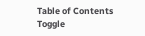Table of Contents
Toggle